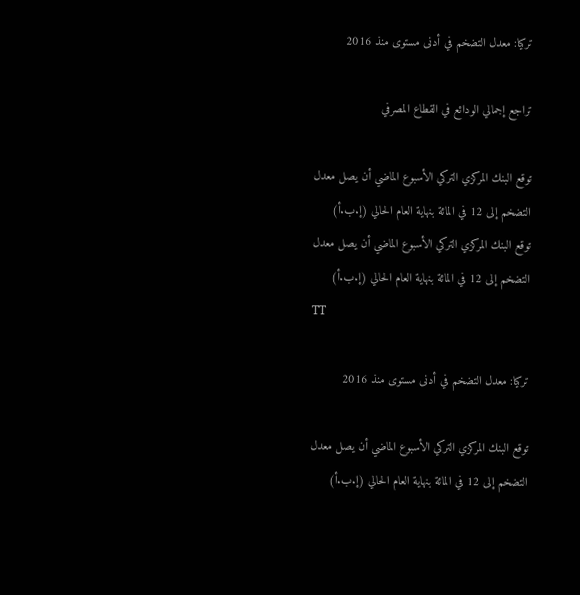تركيا: معدل التضخم في أدنى مستوى منذ 2016

تراجع إجمالي الودائع في القطاع المصرفي

توقع البنك المركزي التركي الأسبوع الماضي أن يصل معدل التضخم إلى 12 في المائة بنهاية العام الحالي (إ.ب.أ)
توقع البنك المركزي التركي الأسبوع الماضي أن يصل معدل التضخم إلى 12 في المائة بنهاية العام الحالي (إ.ب.أ)
TT

تركيا: معدل التضخم في أدنى مستوى منذ 2016

توقع البنك المركزي التركي الأسبوع الماضي أن يصل معدل التضخم إلى 12 في المائة بنهاية العام الحالي (إ.ب.أ)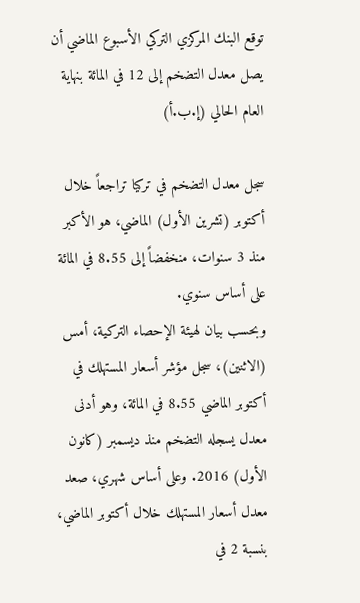توقع البنك المركزي التركي الأسبوع الماضي أن يصل معدل التضخم إلى 12 في المائة بنهاية العام الحالي (إ.ب.أ)

سجل معدل التضخم في تركيا تراجعاً خلال أكتوبر (تشرين الأول) الماضي، هو الأكبر منذ 3 سنوات، منخفضاً إلى 8.55 في المائة على أساس سنوي.
وبحسب بيان لهيئة الإحصاء التركية، أمس (الاثنين)، سجل مؤشر أسعار المستهلك في أكتوبر الماضي 8.55 في المائة، وهو أدنى معدل يسجله التضخم منذ ديسمبر (كانون الأول) 2016. وعلى أساس شهري، صعد معدل أسعار المستهلك خلال أكتوبر الماضي، بنسبة 2 في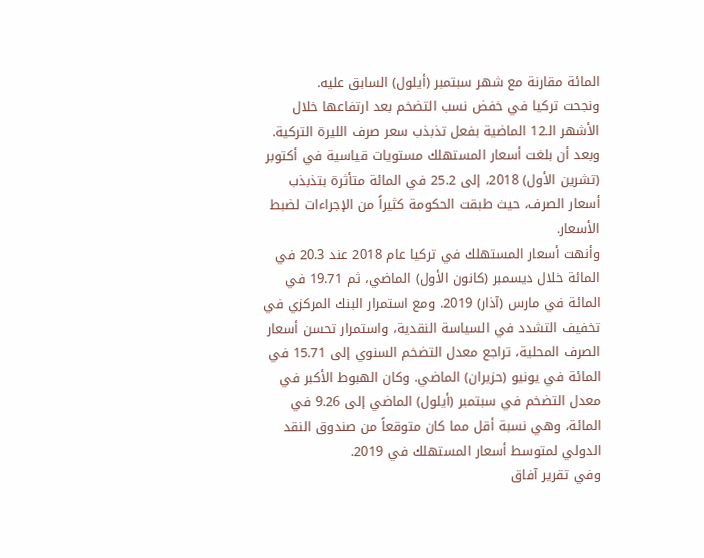المائة مقارنة مع شهر سبتمبر (أيلول) السابق عليه.
ونجحت تركيا في خفض نسب التضخم بعد ارتفاعها خلال الأشهر الـ12 الماضية بفعل تذبذب سعر صرف الليرة التركية. وبعد أن بلغت أسعار المستهلك مستويات قياسية في أكتوبر (تشرين الأول) 2018، إلى 25.2 في المائة متأثرة بتذبذب أسعار الصرف، حيث طبقت الحكومة كثيراً من الإجراءات لضبط الأسعار.
وأنهت أسعار المستهلك في تركيا عام 2018 عند 20.3 في المائة خلال ديسمبر (كانون الأول) الماضي، ثم 19.71 في المائة في مارس (آذار) 2019. ومع استمرار البنك المركزي في تخفيف التشدد في السياسة النقدية، واستمرار تحسن أسعار الصرف المحلية، تراجع معدل التضخم السنوي إلى 15.71 في المائة في يونيو (حزيران) الماضي. وكان الهبوط الأكبر في معدل التضخم في سبتمبر (أيلول) الماضي إلى 9.26 في المائة، وهي نسبة أقل مما كان متوقعاً من صندوق النقد الدولي لمتوسط أسعار المستهلك في 2019.
وفي تقرير آفاق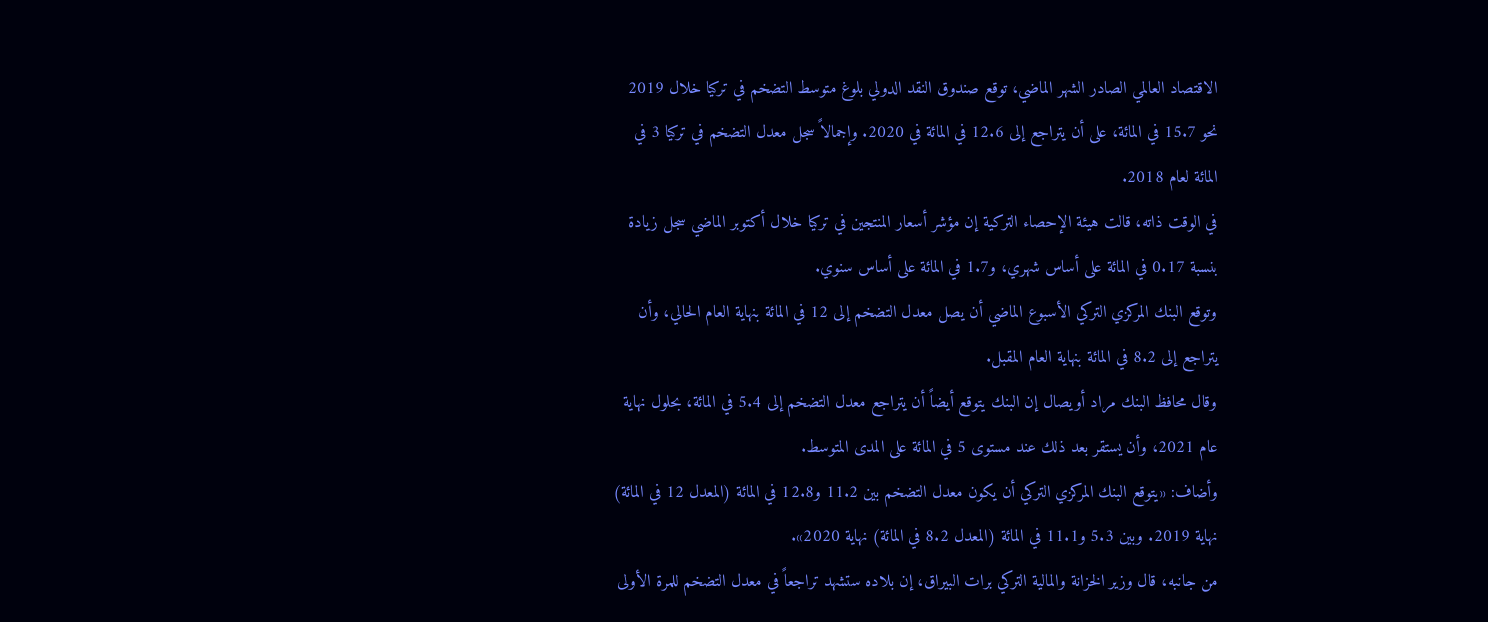الاقتصاد العالمي الصادر الشهر الماضي، توقع صندوق النقد الدولي بلوغ متوسط التضخم في تركيا خلال 2019 نحو 15.7 في المائة، على أن يتراجع إلى 12.6 في المائة في 2020. وإجمالاً سجل معدل التضخم في تركيا 3 في المائة لعام 2018.
في الوقت ذاته، قالت هيئة الإحصاء التركية إن مؤشر أسعار المنتجين في تركيا خلال أكتوبر الماضي سجل زيادة بنسبة 0.17 في المائة على أساس شهري، و1.7 في المائة على أساس سنوي.
وتوقع البنك المركزي التركي الأسبوع الماضي أن يصل معدل التضخم إلى 12 في المائة بنهاية العام الحالي، وأن يتراجع إلى 8.2 في المائة بنهاية العام المقبل.
وقال محافظ البنك مراد أويصال إن البنك يتوقع أيضاً أن يتراجع معدل التضخم إلى 5.4 في المائة، بحلول نهاية عام 2021، وأن يستقر بعد ذلك عند مستوى 5 في المائة على المدى المتوسط.
وأضاف: «يتوقع البنك المركزي التركي أن يكون معدل التضخم بين 11.2 و12.8 في المائة (المعدل 12 في المائة) نهاية 2019. وبين 5.3 و11.1 في المائة (المعدل 8.2 في المائة) نهاية 2020».
من جانبه، قال وزير الخزانة والمالية التركي برات البيراق، إن بلاده ستشهد تراجعاً في معدل التضخم للمرة الأولى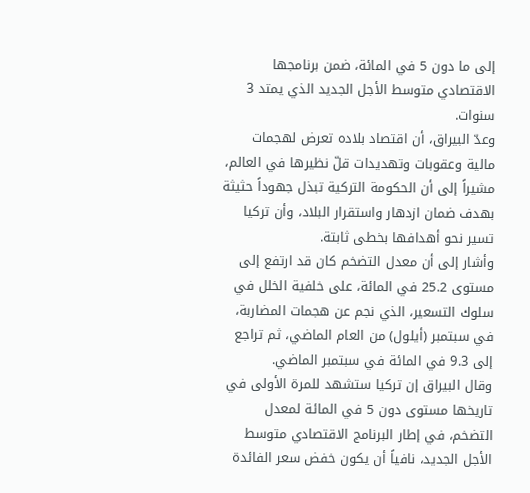إلى ما دون 5 في المائة، ضمن برنامجها الاقتصادي متوسط الأجل الجديد الذي يمتد 3 سنوات.
وعدّ البيراق، أن اقتصاد بلاده تعرض لهجمات مالية وعقوبات وتهديدات قلّ نظيرها في العالم، مشيراً إلى أن الحكومة التركية تبذل جهوداً حثيثة بهدف ضمان ازدهار واستقرار البلاد، وأن تركيا تسير نحو أهدافها بخطى ثابتة.
وأشار إلى أن معدل التضخم كان قد ارتفع إلى مستوى 25.2 في المائة، على خلفية الخلل في سلوك التسعير، الذي نجم عن هجمات المضاربة، في سبتمبر (أيلول) من العام الماضي، ثم تراجع إلى 9.3 في المائة في سبتمبر الماضي.
وقال البيراق إن تركيا ستشهد للمرة الأولى في تاريخها مستوى دون 5 في المائة لمعدل التضخم، في إطار البرنامج الاقتصادي متوسط الأجل الجديد، نافياً أن يكون خفض سعر الفائدة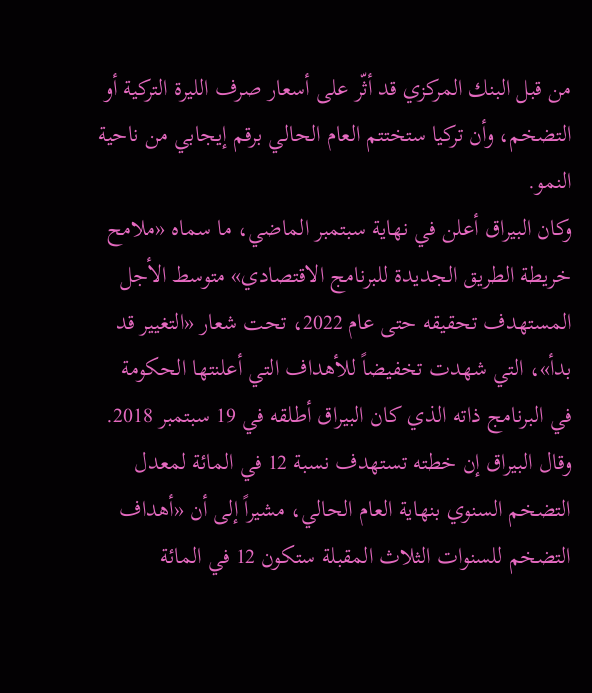من قبل البنك المركزي قد أثّر على أسعار صرف الليرة التركية أو التضخم، وأن تركيا ستختتم العام الحالي برقم إيجابي من ناحية النمو.
وكان البيراق أعلن في نهاية سبتمبر الماضي، ما سماه «ملامح خريطة الطريق الجديدة للبرنامج الاقتصادي» متوسط الأجل المستهدف تحقيقه حتى عام 2022، تحت شعار «التغيير قد بدأ»، التي شهدت تخفيضاً للأهداف التي أعلنتها الحكومة في البرنامج ذاته الذي كان البيراق أطلقه في 19 سبتمبر 2018.
وقال البيراق إن خطته تستهدف نسبة 12 في المائة لمعدل التضخم السنوي بنهاية العام الحالي، مشيراً إلى أن «أهداف التضخم للسنوات الثلاث المقبلة ستكون 12 في المائة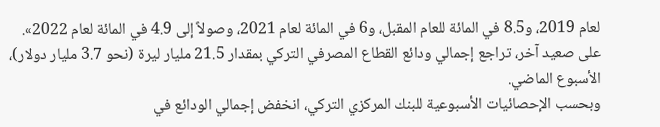لعام 2019، و8.5 في المائة للعام المقبل، و6 في المائة لعام 2021، وصولاً إلى 4.9 في المائة لعام 2022».
على صعيد آخر، تراجع إجمالي ودائع القطاع المصرفي التركي بمقدار 21.5 مليار ليرة (نحو 3.7 مليار دولار)، الأسبوع الماضي.
وبحسب الإحصائيات الأسبوعية للبنك المركزي التركي، انخفض إجمالي الودائع في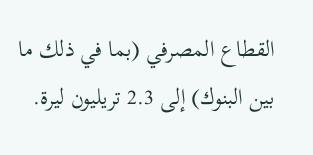القطاع المصرفي (بما في ذلك ما بين البنوك) إلى 2.3 تريليون ليرة.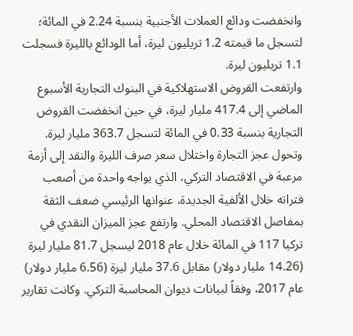وانخفضت ودائع العملات الأجنبية بنسبة 2.24 في المائة؛ لتسجل ما قيمته 1.2 تريليون ليرة، أما الودائع بالليرة فسجلت 1.1 تريليون ليرة.
وارتفعت القروض الاستهلاكية في البنوك التجارية الأسبوع الماضي إلى 417.4 مليار ليرة، في حين انخفضت القروض التجارية بنسبة 0.33 في المائة لتسجل 363.7 مليار ليرة.
وتحول عجز التجارة واختلال سعر صرف الليرة والنقد إلى أزمة مرعبة في الاقتصاد التركي، الذي يواجه واحدة من أصعب فتراته خلال الألفية الجديدة، عنوانها الرئيسي ضعف الثقة بمفاصل الاقتصاد المحلي. وارتفع عجز الميزان النقدي في تركيا 117 في المائة خلال عام 2018 ليسجل 81.7 مليار ليرة (14.26 مليار دولار) مقابل 37.6 مليار ليرة (6.56 مليار دولار) عام 2017، وفقاً لبيانات ديوان المحاسبة التركي. وكانت تقارير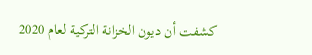كشفت أن ديون الخزانة التركية لعام 2020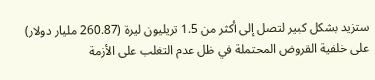ستزيد بشكل كبير لتصل إلى أكثر من 1.5 تريليون ليرة (260.87 مليار دولار) على خلفية القروض المحتملة في ظل عدم التغلب على الأزمة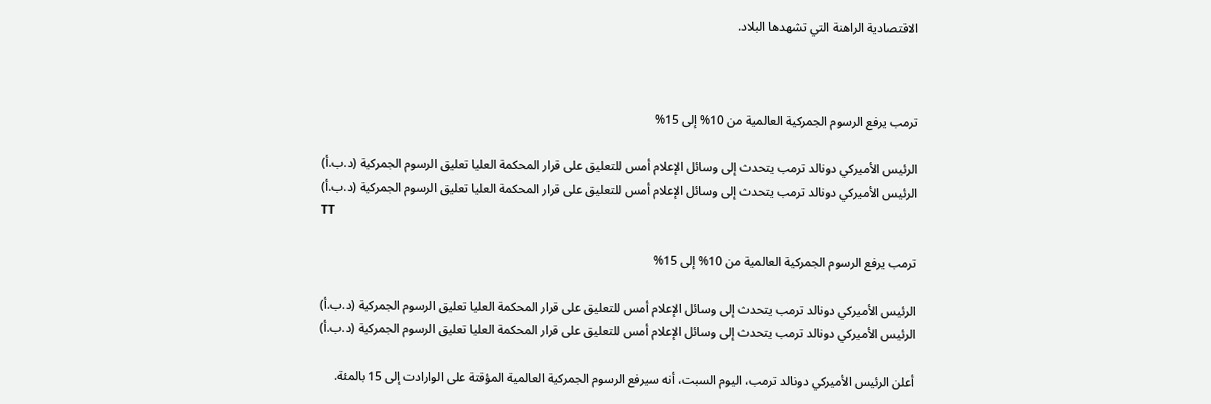الاقتصادية الراهنة التي تشهدها البلاد.



ترمب يرفع الرسوم الجمركية العالمية من 10% إلى 15%

الرئيس الأميركي دونالد ترمب يتحدث إلى وسائل الإعلام أمس للتعليق على قرار المحكمة العليا تعليق الرسوم الجمركية (د.ب.أ)
الرئيس الأميركي دونالد ترمب يتحدث إلى وسائل الإعلام أمس للتعليق على قرار المحكمة العليا تعليق الرسوم الجمركية (د.ب.أ)
TT

ترمب يرفع الرسوم الجمركية العالمية من 10% إلى 15%

الرئيس الأميركي دونالد ترمب يتحدث إلى وسائل الإعلام أمس للتعليق على قرار المحكمة العليا تعليق الرسوم الجمركية (د.ب.أ)
الرئيس الأميركي دونالد ترمب يتحدث إلى وسائل الإعلام أمس للتعليق على قرار المحكمة العليا تعليق الرسوم الجمركية (د.ب.أ)

أعلن الرئيس الأميركي دونالد ترمب، اليوم ‌السبت، أنه سيرفع ‌الرسوم الجمركية العالمية المؤقتة على الوارادت إلى 15 بالمئة.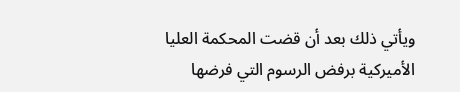ويأتي ‌ذلك ‌بعد أن ‌قضت المحكمة ‌العليا الأميركية برفض ‌الرسوم التي فرضها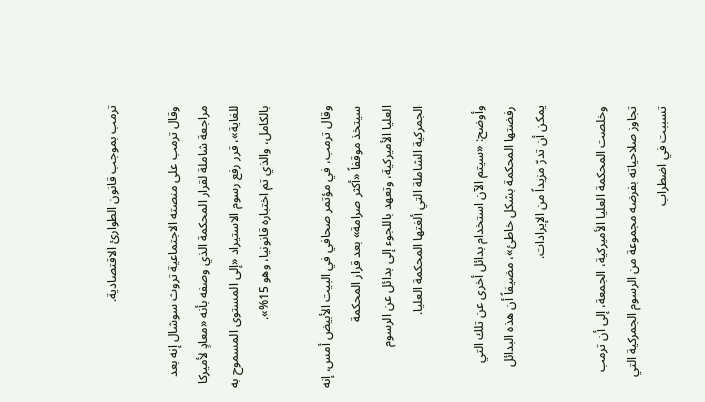ترمب بموجب قانون الطوارئ الاقتصادية.

وقال ترمب على منصته الاجتماعية تروث سوشال إنه بعد مراجعة شاملة لقرار المحكمة الذي وصفه بأنه «معادٍ لأميركا للغاية»، قرر رفع رسوم الاستيراد «إلى المستوى المسموح به بالكامل، والذي تم اختباره قانونيا، وهو 15%».

وقال ترمب، ‌في مؤتمر صحافي في البيت الأبيض أمس، إنه سيتخذ موقفاً «أكثر صرامة» بعد قرار المحكمة العليا ‌الأميركية، وتعهد باللجوء إلى بدائل عن الرسوم الجمركية الشاملة التي ألغتها المحكمة العليا.

وأوضح: «سيتم الآن استخدام بدائل أخرى عن تلك التي رفضتها المحكمة بشكل خاطئ»، مضيفاً أن هذه البدائل يمكن أن تدرّ مزيداً من الإيرادات.

وخلصت المحكمة العليا الأميركية، الجمعة، إلى أن ترمب تجاوز صلاحياته بفرضه مجموعة من الرسوم الجمركية التي تسببت في اضطراب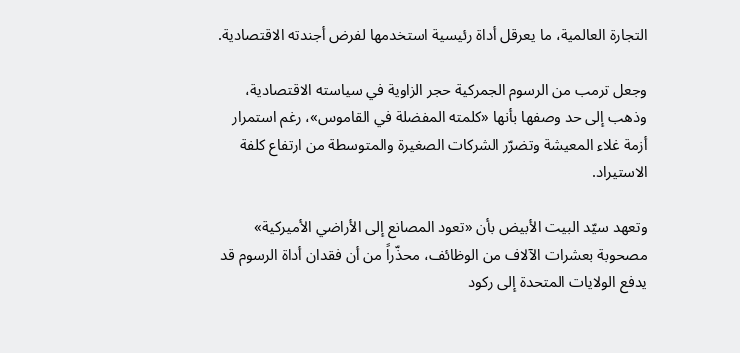التجارة العالمية، ما يعرقل أداة رئيسية استخدمها لفرض أجندته الاقتصادية.

وجعل ترمب من الرسوم الجمركية حجر الزاوية في سياسته الاقتصادية، وذهب إلى حد وصفها بأنها «كلمته المفضلة في القاموس»، رغم استمرار أزمة غلاء المعيشة وتضرّر الشركات الصغيرة والمتوسطة من ارتفاع كلفة الاستيراد.

وتعهد سيّد البيت الأبيض بأن «تعود المصانع إلى الأراضي الأميركية» مصحوبة بعشرات الآلاف من الوظائف، محذّراً من أن فقدان أداة الرسوم قد يدفع الولايات المتحدة إلى ركود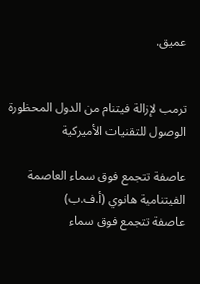عميق.


ترمب لإزالة فيتنام من الدول المحظورة الوصول للتقنيات الأميركية

عاصفة تتجمع فوق سماء العاصمة الفيتنامية هانوي (أ.ف.ب)
عاصفة تتجمع فوق سماء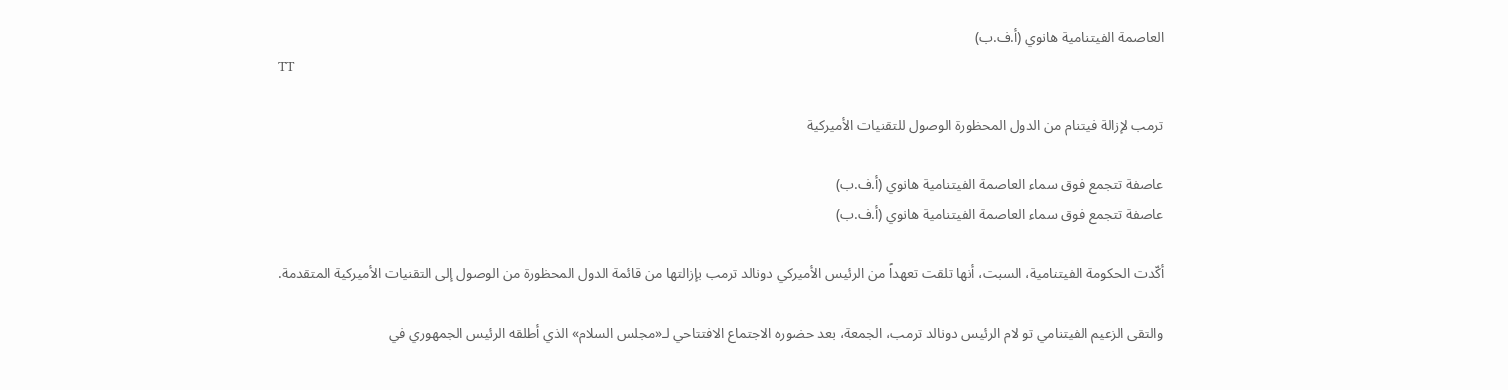العاصمة الفيتنامية هانوي (أ.ف.ب)
TT

ترمب لإزالة فيتنام من الدول المحظورة الوصول للتقنيات الأميركية

عاصفة تتجمع فوق سماء العاصمة الفيتنامية هانوي (أ.ف.ب)
عاصفة تتجمع فوق سماء العاصمة الفيتنامية هانوي (أ.ف.ب)

أكّدت الحكومة الفيتنامية، السبت، أنها تلقت تعهداً من الرئيس الأميركي دونالد ترمب بإزالتها من قائمة الدول المحظورة من الوصول إلى التقنيات الأميركية المتقدمة.

والتقى الزعيم الفيتنامي تو لام الرئيس دونالد ترمب، الجمعة، بعد حضوره الاجتماع الافتتاحي لـ«مجلس السلام» الذي أطلقه الرئيس الجمهوري في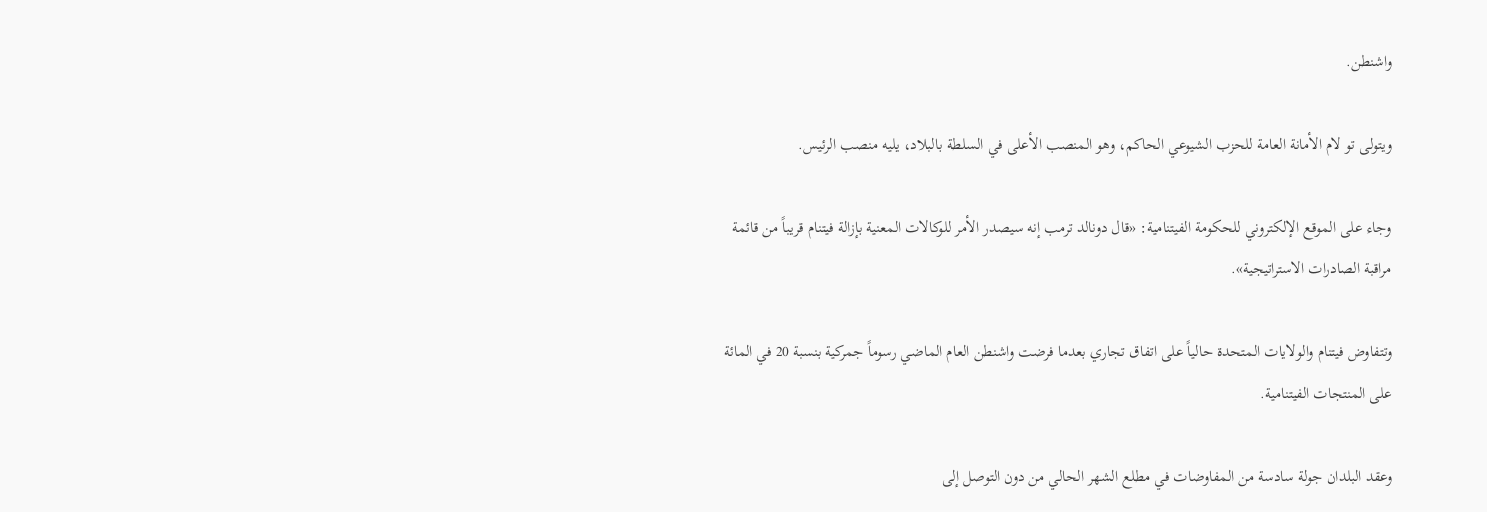واشنطن.

ويتولى تو لام الأمانة العامة للحزب الشيوعي الحاكم، وهو المنصب الأعلى في السلطة بالبلاد، يليه منصب الرئيس.

وجاء على الموقع الإلكتروني للحكومة الفيتنامية: «قال دونالد ترمب إنه سيصدر الأمر للوكالات المعنية بإزالة فيتنام قريباً من قائمة مراقبة الصادرات الاستراتيجية».

وتتفاوض فيتنام والولايات المتحدة حالياً على اتفاق تجاري بعدما فرضت واشنطن العام الماضي رسوماً جمركية بنسبة 20 في المائة على المنتجات الفيتنامية.

وعقد البلدان جولة سادسة من المفاوضات في مطلع الشهر الحالي من دون التوصل إلى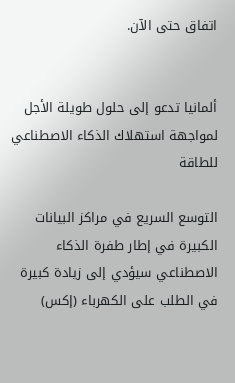اتفاق حتى الآن.


ألمانيا تدعو إلى حلول طويلة الأجل لمواجهة استهلاك الذكاء الاصطناعي للطاقة

التوسع السريع في مراكز البيانات الكبيرة في إطار طفرة الذكاء الاصطناعي سيؤدي إلى زيادة كبيرة في الطلب على الكهرباء (إكس)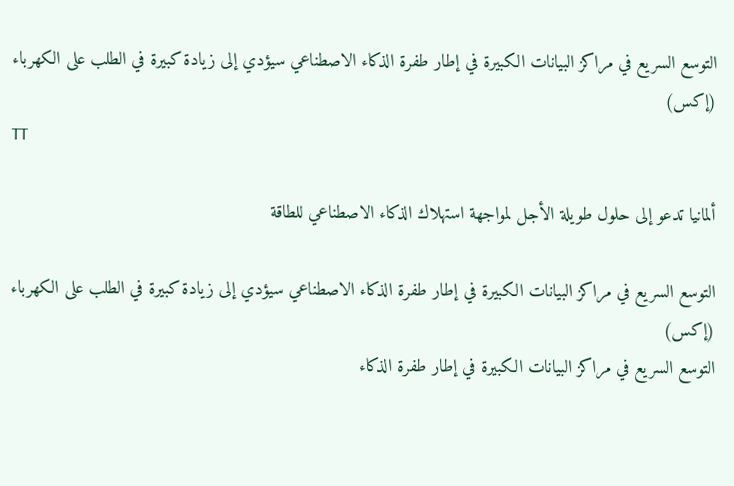التوسع السريع في مراكز البيانات الكبيرة في إطار طفرة الذكاء الاصطناعي سيؤدي إلى زيادة كبيرة في الطلب على الكهرباء (إكس)
TT

ألمانيا تدعو إلى حلول طويلة الأجل لمواجهة استهلاك الذكاء الاصطناعي للطاقة

التوسع السريع في مراكز البيانات الكبيرة في إطار طفرة الذكاء الاصطناعي سيؤدي إلى زيادة كبيرة في الطلب على الكهرباء (إكس)
التوسع السريع في مراكز البيانات الكبيرة في إطار طفرة الذكاء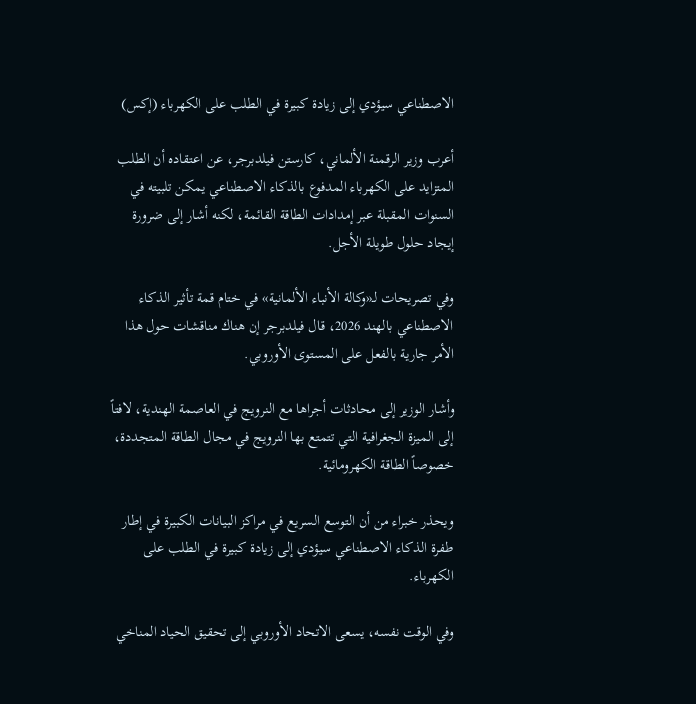الاصطناعي سيؤدي إلى زيادة كبيرة في الطلب على الكهرباء (إكس)

أعرب وزير الرقمنة الألماني، كارستن فيلدبرجر، عن اعتقاده أن الطلب المتزايد على الكهرباء المدفوع بالذكاء الاصطناعي يمكن تلبيته في السنوات المقبلة عبر إمدادات الطاقة القائمة، لكنه أشار إلى ضرورة إيجاد حلول طويلة الأجل.

وفي تصريحات لـ«وكالة الأنباء الألمانية» في ختام قمة تأثير الذكاء الاصطناعي بالهند 2026، قال فيلدبرجر إن هناك مناقشات حول هذا الأمر جارية بالفعل على المستوى الأوروبي.

وأشار الوزير إلى محادثات أجراها مع النرويج في العاصمة الهندية، لافتاً إلى الميزة الجغرافية التي تتمتع بها النرويج في مجال الطاقة المتجددة، خصوصاً الطاقة الكهرومائية.

ويحذر خبراء من أن التوسع السريع في مراكز البيانات الكبيرة في إطار طفرة الذكاء الاصطناعي سيؤدي إلى زيادة كبيرة في الطلب على الكهرباء.

وفي الوقت نفسه، يسعى الاتحاد الأوروبي إلى تحقيق الحياد المناخي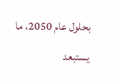بحلول عام 2050، ما يستبعد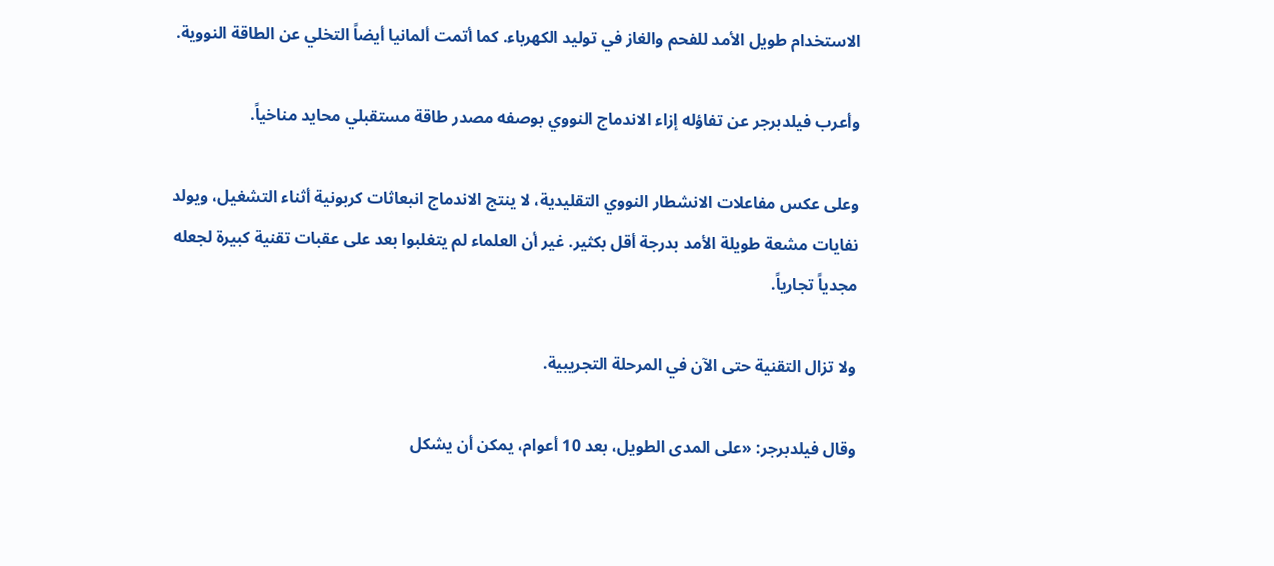الاستخدام طويل الأمد للفحم والغاز في توليد الكهرباء. كما أتمت ألمانيا أيضاً التخلي عن الطاقة النووية.

وأعرب فيلدبرجر عن تفاؤله إزاء الاندماج النووي بوصفه مصدر طاقة مستقبلي محايد مناخياً.

وعلى عكس مفاعلات الانشطار النووي التقليدية، لا ينتج الاندماج انبعاثات كربونية أثناء التشغيل، ويولد نفايات مشعة طويلة الأمد بدرجة أقل بكثير. غير أن العلماء لم يتغلبوا بعد على عقبات تقنية كبيرة لجعله مجدياً تجارياً.

ولا تزال التقنية حتى الآن في المرحلة التجريبية.

وقال فيلدبرجر: «على المدى الطويل، بعد 10 أعوام، يمكن أن يشكل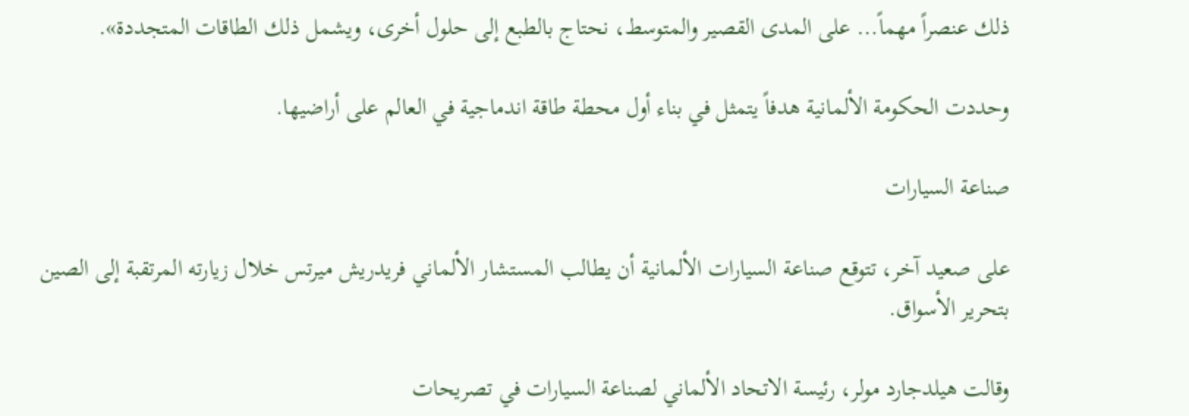ذلك عنصراً مهماً... على المدى القصير والمتوسط، نحتاج بالطبع إلى حلول أخرى، ويشمل ذلك الطاقات المتجددة».

وحددت الحكومة الألمانية هدفاً يتمثل في بناء أول محطة طاقة اندماجية في العالم على أراضيها.

صناعة السيارات

على صعيد آخر، تتوقع صناعة السيارات الألمانية أن يطالب المستشار الألماني فريدريش ميرتس خلال زيارته المرتقبة إلى الصين بتحرير الأسواق.

وقالت هيلدجارد مولر، رئيسة الاتحاد الألماني لصناعة السيارات في تصريحات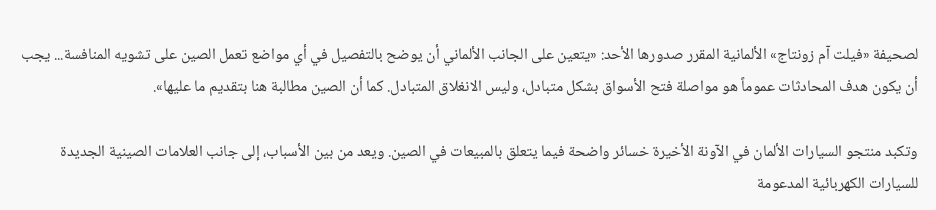لصحيفة «فيلت آم زونتاج» الألمانية المقرر صدورها الأحد: «يتعين على الجانب الألماني أن يوضح بالتفصيل في أي مواضع تعمل الصين على تشويه المنافسة... يجب أن يكون هدف المحادثات عموماً هو مواصلة فتح الأسواق بشكل متبادل، وليس الانغلاق المتبادل. كما أن الصين مطالبة هنا بتقديم ما عليها».

وتكبد منتجو السيارات الألمان في الآونة الأخيرة خسائر واضحة فيما يتعلق بالمبيعات في الصين. ويعد من بين الأسباب، إلى جانب العلامات الصينية الجديدة للسيارات الكهربائية المدعومة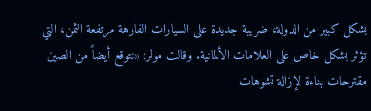بشكل كبير من الدولة، ضريبة جديدة على السيارات الفارهة مرتفعة الثمن، التي تؤثر بشكل خاص على العلامات الألمانية. وقالت مولر: «نتوقع أيضاً من الصين مقترحات بناءة لإزالة تشوهات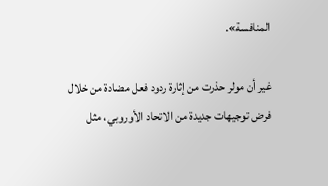المنافسة».

غير أن مولر حذرت من إثارة ردود فعل مضادة من خلال فرض توجيهات جديدة من الاتحاد الأوروبي، مثل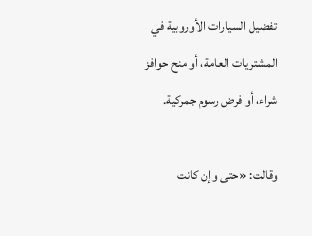تفضيل السيارات الأوروبية في المشتريات العامة، أو منح حوافز شراء، أو فرض رسوم جمركية.

وقالت: «حتى وإن كانت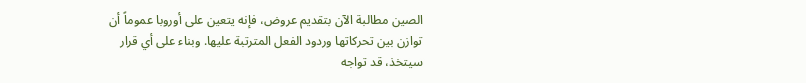الصين مطالبة الآن بتقديم عروض، فإنه يتعين على أوروبا عموماً أن توازن بين تحركاتها وردود الفعل المترتبة عليها. وبناء على أي قرار سيتخذ، قد تواجه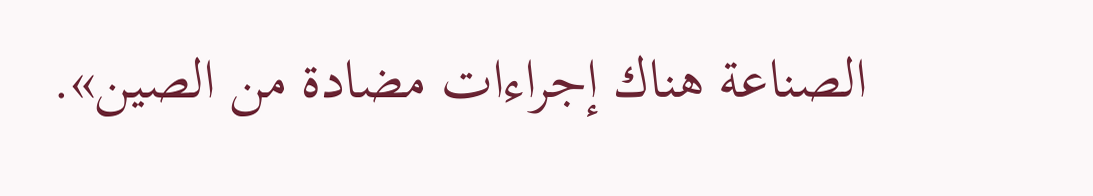الصناعة هناك إجراءات مضادة من الصين».